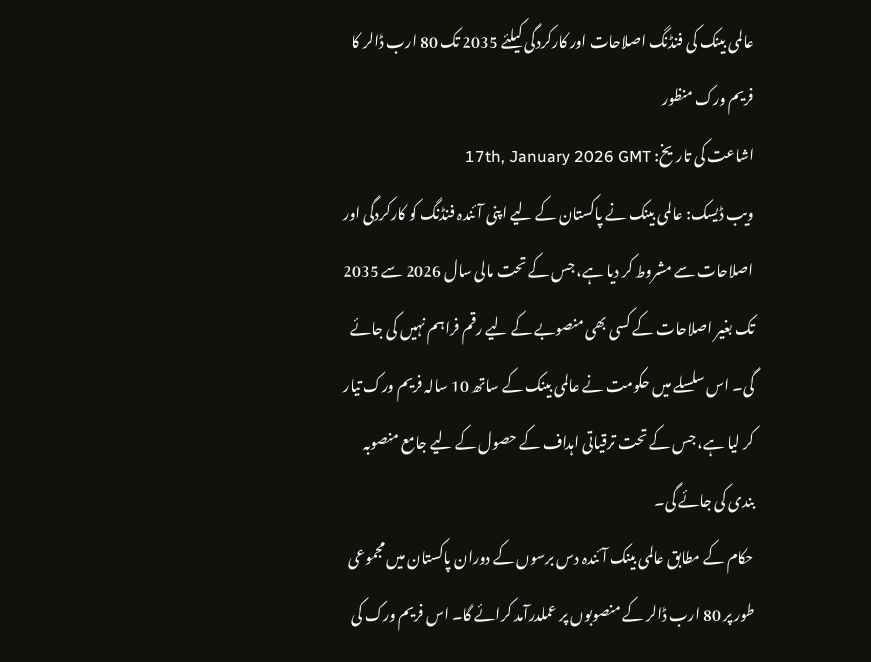عالمی بینک کی فنڈنگ اصلاحات اور کارکردگی کیلئے 2035 تک 80 ارب ڈالر کا فریم ورک منظور
اشاعت کی تاریخ: 17th, January 2026 GMT
ویب ڈیسک: عالمی بینک نے پاکستان کے لیے اپنی آئندہ فنڈنگ کو کارکردگی اور اصلاحات سے مشروط کر دیا ہے، جس کے تحت مالی سال 2026 سے 2035 تک بغیر اصلاحات کے کسی بھی منصوبے کے لیے رقم فراہم نہیں کی جائے گی۔ اس سلسلے میں حکومت نے عالمی بینک کے ساتھ 10 سالہ فریم ورک تیار کر لیا ہے، جس کے تحت ترقیاتی اہداف کے حصول کے لیے جامع منصوبہ بندی کی جائے گی۔
حکام کے مطابق عالمی بینک آئندہ دس برسوں کے دوران پاکستان میں مجموعی طور پر 80 ارب ڈالر کے منصوبوں پر عملدرآمد کرائے گا۔ اس فریم ورک کی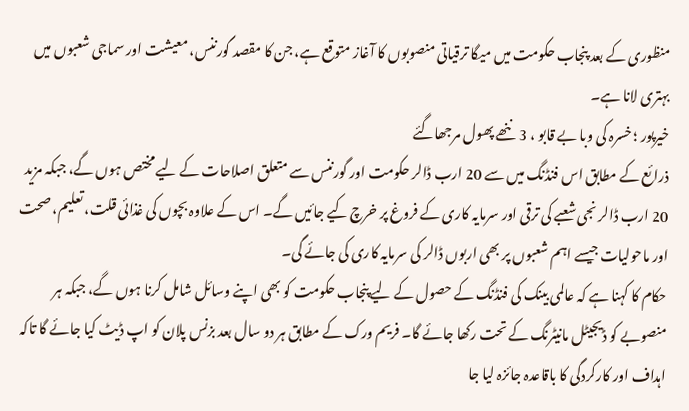منظوری کے بعد پنجاب حکومت میں میگا ترقیاتی منصوبوں کا آغاز متوقع ہے، جن کا مقصد گورننس، معیشت اور سماجی شعبوں میں بہتری لانا ہے۔
خیرپور ؛ خسرہ کی وبا بے قابو ، 3 ننھے پھول مرجھاگئے
ذرائع کے مطابق اس فنڈنگ میں سے 20 ارب ڈالر حکومت اور گورننس سے متعلق اصلاحات کے لیے مختص ہوں گے، جبکہ مزید 20 ارب ڈالر نجی شعبے کی ترقی اور سرمایہ کاری کے فروغ پر خرچ کیے جائیں گے۔ اس کے علاوہ بچوں کی غذائی قلت، تعلیم، صحت اور ماحولیات جیسے اہم شعبوں پر بھی اربوں ڈالر کی سرمایہ کاری کی جائے گی۔
حکام کا کہنا ہے کہ عالمی بینک کی فنڈنگ کے حصول کے لیے پنجاب حکومت کو بھی اپنے وسائل شامل کرنا ہوں گے، جبکہ ہر منصوبے کو ڈیجیٹل مانیٹرنگ کے تحت رکھا جائے گا۔ فریم ورک کے مطابق ہر دو سال بعد بزنس پلان کو اپ ڈیٹ کیا جائے گا تاکہ اہداف اور کارکردگی کا باقاعدہ جائزہ لیا جا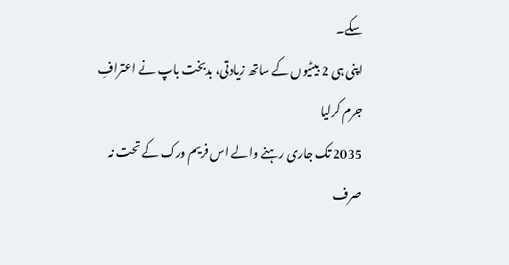سکے۔
اپنی ہی 2 بیٹیوں کے ساتھ زیادتی، بدبخت باپ نے اعترافِ جرم کرلیا
2035 تک جاری رہنے والے اس فریم ورک کے تحت نہ صرف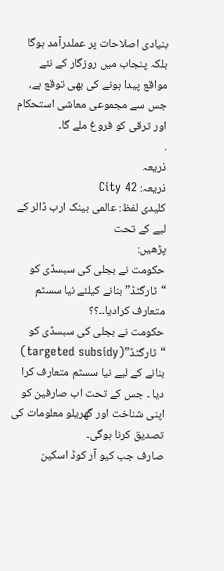بنیادی اصلاحات پر عملدرآمد ہوگا بلکہ پنجاب میں روزگار کے نئے مواقع پیدا ہونے کی بھی توقع ہے، جس سے مجموعی معاشی استحکام اور ترقی کو فروغ ملے گا۔
.
ذریعہ
ذریعہ: City 42
کلیدی لفظ: عالمی بینک ارب ڈالر کے لیے کے تحت
پڑھیں:
حکومت نے بجلی کی سبسڈی کو “ٹارگٹڈ” بنانے کیلئے نیا سسٹم متعارف کرادیا۔۔؟؟
حکومت نے بجلی کی سبسڈی کو “ٹارگٹڈ”(targeted subsidy) بنانے کے لیے نیا سسٹم متعارف کرا دیا ۔ جس کے تحت اب صارفین کو اپنی شناخت اور گھریلو معلومات کی تصدیق کرنا ہوگی۔
صارف جب کیو آر کوڈ اسکین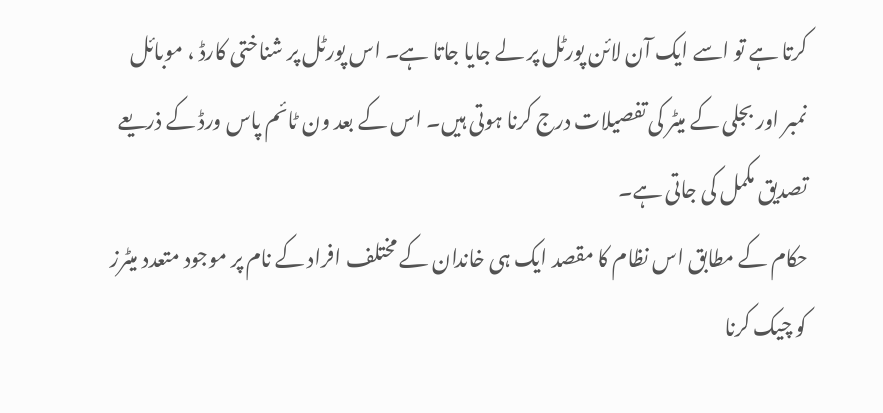کرتا ہے تو اسے ایک آن لائن پورٹل پر لے جایا جاتا ہے۔ اس پورٹل پر شناختی کارڈ ، موبائل نمبر اور بجلی کے میٹر کی تفصیلات درج کرنا ہوتی ہیں۔ اس کے بعد ون ٹائم پاس ورڈ کے ذریعے تصدیق مکمل کی جاتی ہے۔
حکام کے مطابق اس نظام کا مقصد ایک ہی خاندان کے مختلف افراد کے نام پر موجود متعدد میٹرز کو چیک کرنا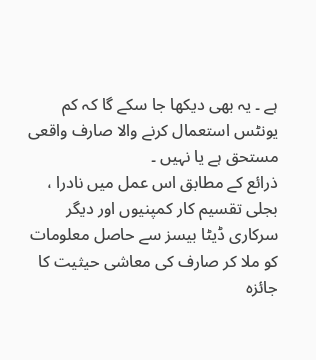ہے ۔ یہ بھی دیکھا جا سکے گا کہ کم یونٹس استعمال کرنے والا صارف واقعی مستحق ہے یا نہیں ۔
ذرائع کے مطابق اس عمل میں نادرا ، بجلی تقسیم کار کمپنیوں اور دیگر سرکاری ڈیٹا بیسز سے حاصل معلومات کو ملا کر صارف کی معاشی حیثیت کا جائزہ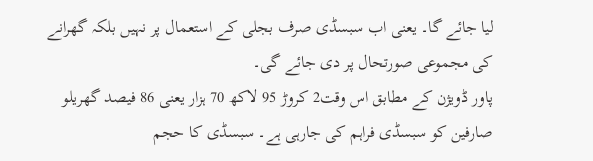لیا جائے گا۔ یعنی اب سبسڈی صرف بجلی کے استعمال پر نہیں بلکہ گھرانے کی مجموعی صورتحال پر دی جائے گی۔
پاور ڈویژن کے مطابق اس وقت2 کروڑ 95 لاکھ 70 ہزار یعنی 86 فیصد گھریلو صارفین کو سبسڈی فراہم کی جارہی ہے۔ سبسڈی کا حجم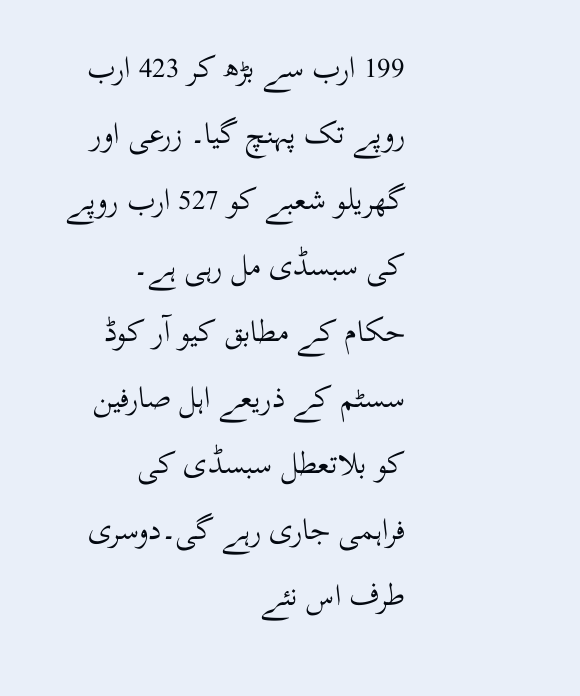199 ارب سے بڑھ کر 423 ارب روپے تک پہنچ گیا۔ زرعی اور گھریلو شعبے کو 527 ارب روپے کی سبسڈی مل رہی ہے۔
حکام کے مطابق کیو آر کوڈ سسٹم کے ذریعے اہل صارفین کو بلاتعطل سبسڈی کی فراہمی جاری رہے گی۔دوسری طرف اس نئے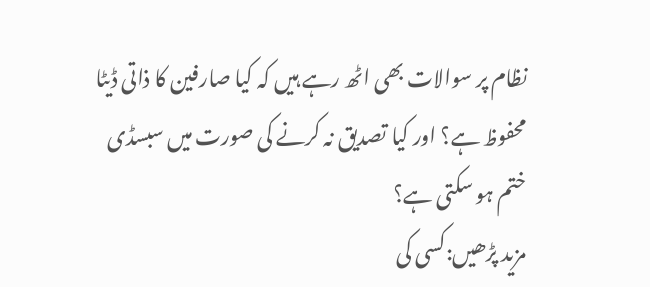نظام پر سوالات بھی اٹھ رہے ہیں کہ کیا صارفین کا ذاتی ڈیٹا محفوظ ہے؟ اور کیا تصدیق نہ کرنے کی صورت میں سبسڈی ختم ہو سکتی ہے؟
مزید پڑھیں:کسی کی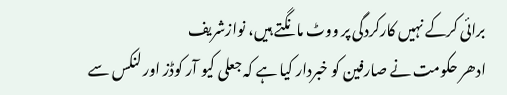برائی کرکے نہیں کارکردگی پر ووٹ مانگتے ہیں، نوازشریف
ادھر حکومت نے صارفین کو خبردار کیا ہے کہ جعلی کیو آر کوڈز اور لنکس سے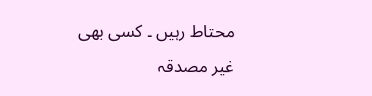محتاط رہیں ۔ کسی بھی غیر مصدقہ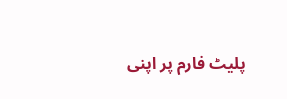پلیٹ فارم پر اپنی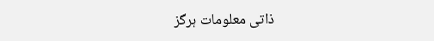ذاتی معلومات ہرگز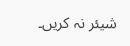شیئر نہ کریں۔